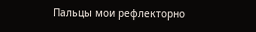Пальцы мои рефлекторно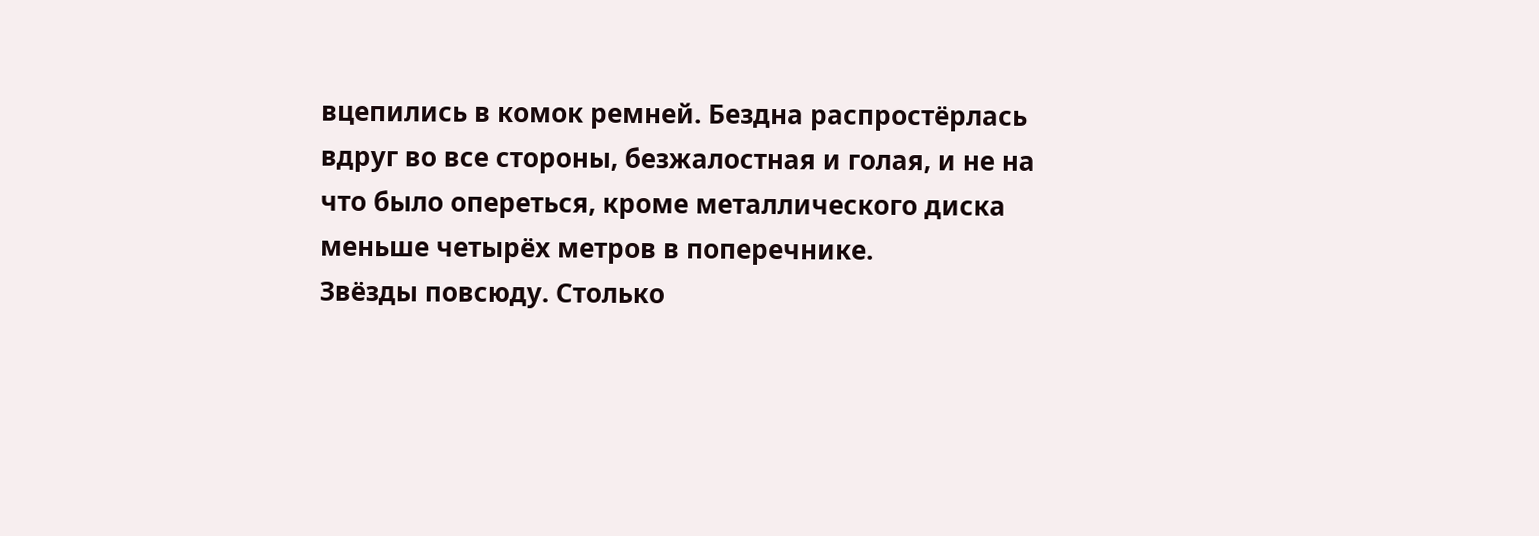вцепились в комок ремней. Бездна распростёрлась вдруг во все стороны, безжалостная и голая, и не на что было опереться, кроме металлического диска меньше четырёх метров в поперечнике.
Звёзды повсюду. Столько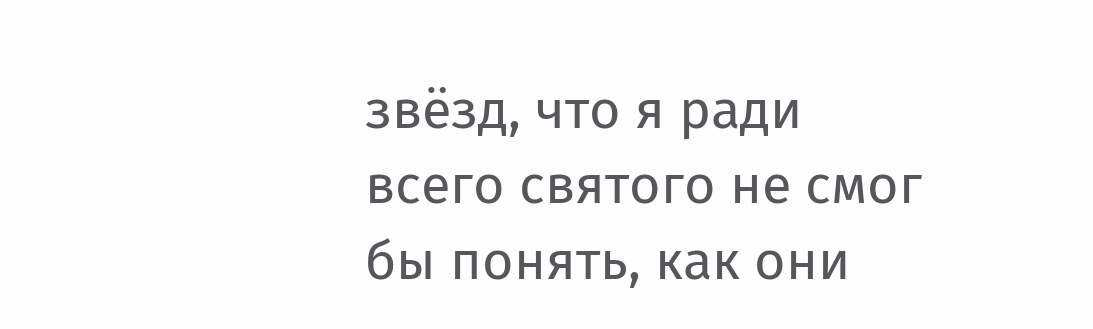звёзд, что я ради всего святого не смог бы понять, как они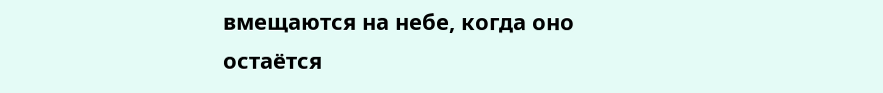вмещаются на небе, когда оно остаётся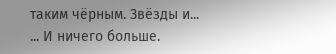таким чёрным. Звёзды и...
... И ничего больше.